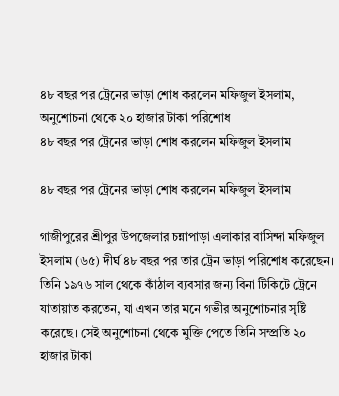৪৮ বছর পর ট্রেনের ভাড়া শোধ করলেন মফিজুল ইসলাম, অনুশোচনা থেকে ২০ হাজার টাকা পরিশোধ
৪৮ বছর পর ট্রেনের ভাড়া শোধ করলেন মফিজুল ইসলাম

৪৮ বছর পর ট্রেনের ভাড়া শোধ করলেন মফিজুল ইসলাম

গাজীপুরের শ্রীপুর উপজেলার চন্নাপাড়া এলাকার বাসিন্দা মফিজুল ইসলাম (৬৫) দীর্ঘ ৪৮ বছর পর তার ট্রেন ভাড়া পরিশোধ করেছেন। তিনি ১৯৭৬ সাল থেকে কাঁঠাল ব্যবসার জন্য বিনা টিকিটে ট্রেনে যাতায়াত করতেন, যা এখন তার মনে গভীর অনুশোচনার সৃষ্টি করেছে। সেই অনুশোচনা থেকে মুক্তি পেতে তিনি সম্প্রতি ২০ হাজার টাকা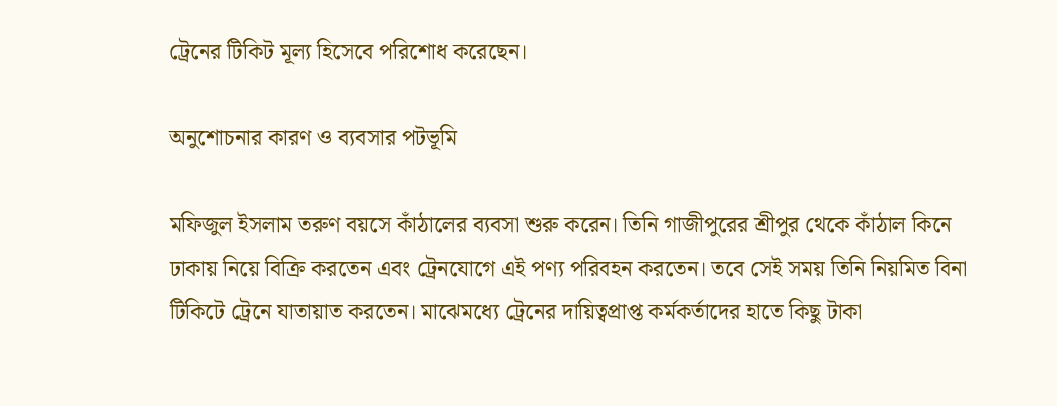ট্রেনের টিকিট মূল্য হিসেবে পরিশোধ করেছেন।

অনুশোচনার কারণ ও ব্যবসার পটভূমি

মফিজুল ইসলাম তরুণ বয়সে কাঁঠালের ব্যবসা শুরু করেন। তিনি গাজীপুরের শ্রীপুর থেকে কাঁঠাল কিনে ঢাকায় নিয়ে বিক্রি করতেন এবং ট্রেনযোগে এই পণ্য পরিবহন করতেন। তবে সেই সময় তিনি নিয়মিত বিনা টিকিটে ট্রেনে যাতায়াত করতেন। মাঝেমধ্যে ট্রেনের দায়িত্বপ্রাপ্ত কর্মকর্তাদের হাতে কিছু টাকা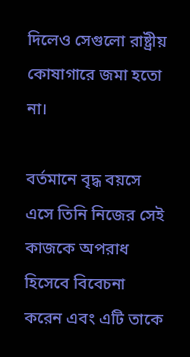দিলেও সেগুলো রাষ্ট্রীয় কোষাগারে জমা হতো না।

বর্তমানে বৃদ্ধ বয়সে এসে তিনি নিজের সেই কাজকে অপরাধ হিসেবে বিবেচনা করেন এবং এটি তাকে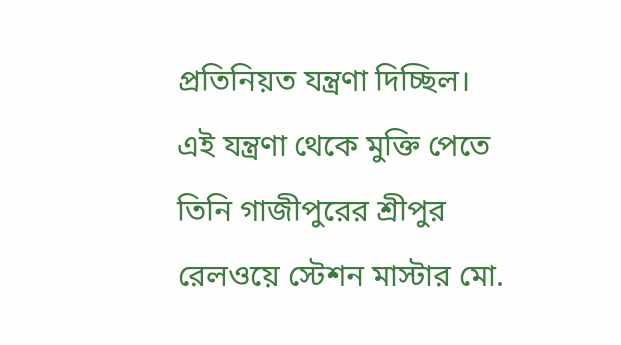প্রতিনিয়ত যন্ত্রণা দিচ্ছিল। এই যন্ত্রণা থেকে মুক্তি পেতে তিনি গাজীপুরের শ্রীপুর রেলওয়ে স্টেশন মাস্টার মো.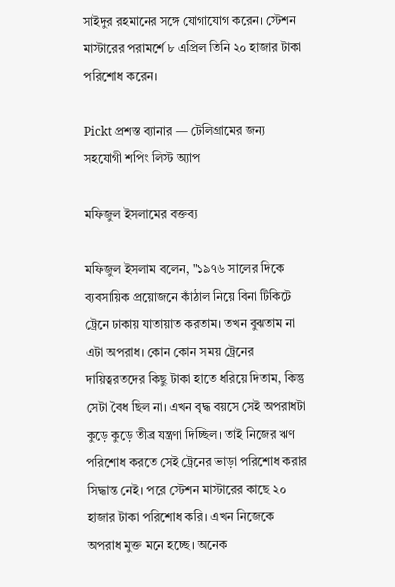সাইদুর রহমানের সঙ্গে যোগাযোগ করেন। স্টেশন মাস্টারের পরামর্শে ৮ এপ্রিল তিনি ২০ হাজার টাকা পরিশোধ করেন।

Pickt প্রশস্ত ব্যানার — টেলিগ্রামের জন্য সহযোগী শপিং লিস্ট অ্যাপ

মফিজুল ইসলামের বক্তব্য

মফিজুল ইসলাম বলেন, "১৯৭৬ সালের দিকে ব্যবসায়িক প্রয়োজনে কাঁঠাল নিয়ে বিনা টিকিটে ট্রেনে ঢাকায় যাতায়াত করতাম। তখন বুঝতাম না এটা অপরাধ। কোন কোন সময় ট্রেনের দায়িত্বরতদের কিছু টাকা হাতে ধরিয়ে দিতাম, কিন্তু সেটা বৈধ ছিল না। এখন বৃদ্ধ বয়সে সেই অপরাধটা কুড়ে কুড়ে তীব্র যন্ত্রণা দিচ্ছিল। তাই নিজের ঋণ পরিশোধ করতে সেই ট্রেনের ভাড়া পরিশোধ করার সিদ্ধান্ত নেই। পরে স্টেশন মাস্টারের কাছে ২০ হাজার টাকা পরিশোধ করি। এখন নিজেকে অপরাধ মুক্ত মনে হচ্ছে। অনেক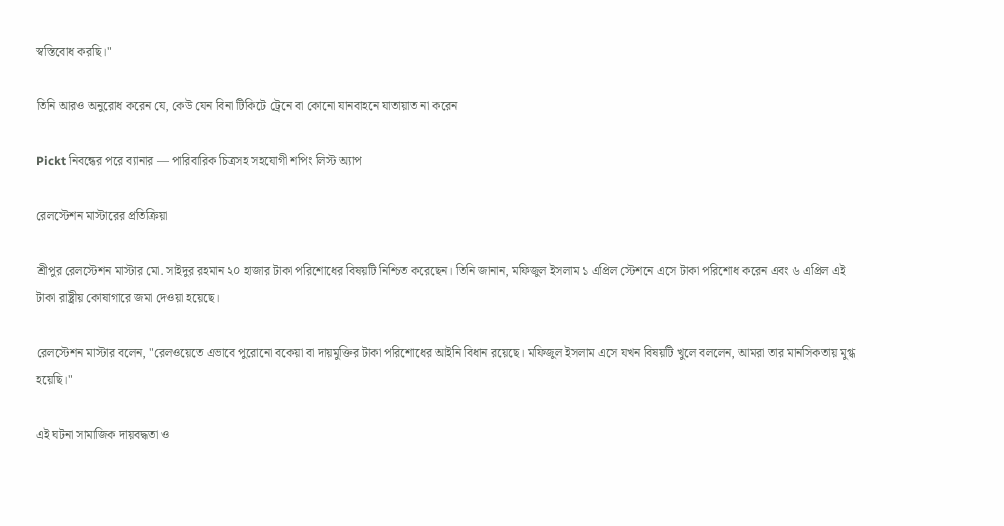স্বস্তিবোধ করছি।"

তিনি আরও অনুরোধ করেন যে, কেউ যেন বিনা টিকিটে ট্রেনে বা কোনো যানবাহনে যাতায়াত না করেন

Pickt নিবন্ধের পরে ব্যানার — পারিবারিক চিত্রসহ সহযোগী শপিং লিস্ট অ্যাপ

রেলস্টেশন মাস্টারের প্রতিক্রিয়া

শ্রীপুর রেলস্টেশন মাস্টার মো. সাইদুর রহমান ২০ হাজার টাকা পরিশোধের বিষয়টি নিশ্চিত করেছেন। তিনি জানান, মফিজুল ইসলাম ১ এপ্রিল স্টেশনে এসে টাকা পরিশোধ করেন এবং ৬ এপ্রিল এই টাকা রাষ্ট্রীয় কোষাগারে জমা দেওয়া হয়েছে।

রেলস্টেশন মাস্টার বলেন, "রেলওয়েতে এভাবে পুরোনো বকেয়া বা দায়মুক্তির টাকা পরিশোধের আইনি বিধান রয়েছে। মফিজুল ইসলাম এসে যখন বিষয়টি খুলে বললেন, আমরা তার মানসিকতায় মুগ্ধ হয়েছি।"

এই ঘটনা সামাজিক দায়বদ্ধতা ও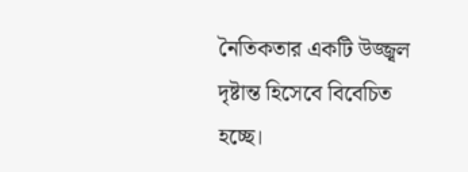নৈতিকতার একটি উজ্জ্বল দৃষ্টান্ত হিসেবে বিবেচিত হচ্ছে।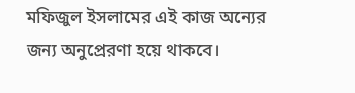মফিজুল ইসলামের এই কাজ অন্যের জন্য অনুপ্রেরণা হয়ে থাকবে।